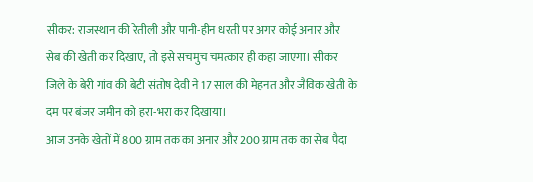सीकर: राजस्थान की रेतीली और पानी-हीन धरती पर अगर कोई अनार और सेब की खेती कर दिखाए, तो इसे सचमुच चमत्कार ही कहा जाएगा। सीकर जिले के बेरी गांव की बेटी संतोष देवी ने 17 साल की मेहनत और जैविक खेती के दम पर बंजर जमीन को हरा-भरा कर दिखाया।
आज उनके खेतों में 800 ग्राम तक का अनार और 200 ग्राम तक का सेब पैदा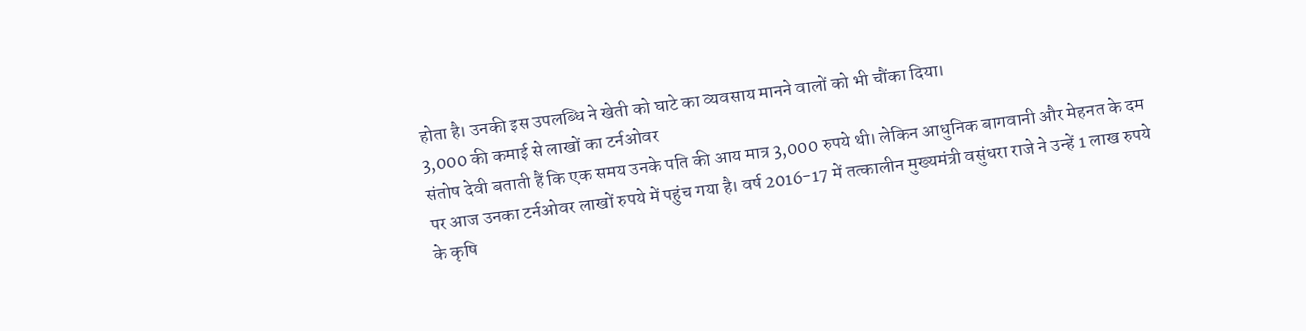होता है। उनकी इस उपलब्धि ने खेती को घाटे का व्यवसाय मानने वालों को भी चौंका दिया।
3,000 की कमाई से लाखों का टर्नओवर
संतोष देवी बताती हैं कि एक समय उनके पति की आय मात्र 3,000 रुपये थी। लेकिन आधुनिक बागवानी और मेहनत के दम पर आज उनका टर्नओवर लाखों रुपये में पहुंच गया है। वर्ष 2016-17 में तत्कालीन मुख्यमंत्री वसुंधरा राजे ने उन्हें 1 लाख रुपये के कृषि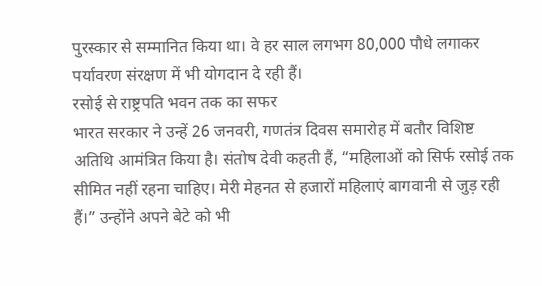पुरस्कार से सम्मानित किया था। वे हर साल लगभग 80,000 पौधे लगाकर पर्यावरण संरक्षण में भी योगदान दे रही हैं।
रसोई से राष्ट्रपति भवन तक का सफर
भारत सरकार ने उन्हें 26 जनवरी, गणतंत्र दिवस समारोह में बतौर विशिष्ट अतिथि आमंत्रित किया है। संतोष देवी कहती हैं, “महिलाओं को सिर्फ रसोई तक सीमित नहीं रहना चाहिए। मेरी मेहनत से हजारों महिलाएं बागवानी से जुड़ रही हैं।” उन्होंने अपने बेटे को भी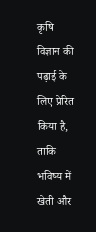कृषि विज्ञान की पढ़ाई के लिए प्रेरित किया है, ताकि भविष्य में खेती और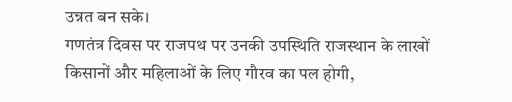उन्नत बन सके।
गणतंत्र दिवस पर राजपथ पर उनकी उपस्थिति राजस्थान के लाखों किसानों और महिलाओं के लिए गौरव का पल होगी,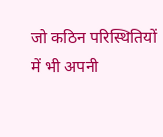जो कठिन परिस्थितियों में भी अपनी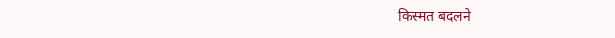किस्मत बदलने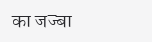का जज्बा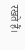रखते हैं।